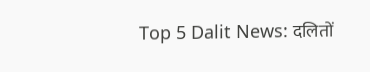Top 5 Dalit News: दलितों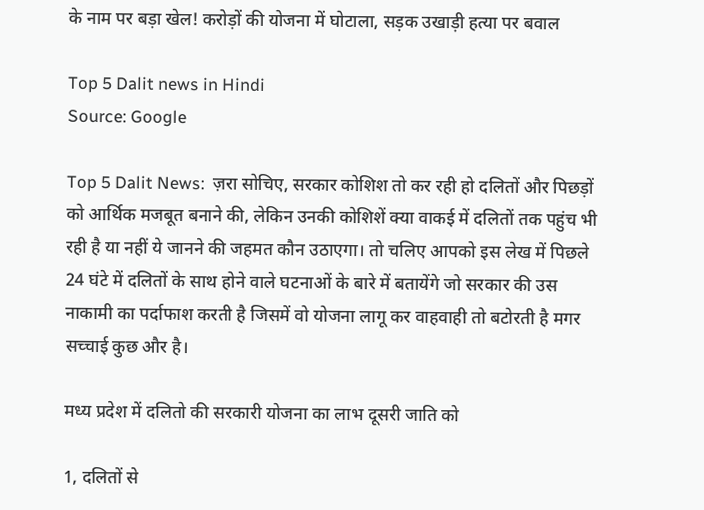के नाम पर बड़ा खेल! करोड़ों की योजना में घोटाला, सड़क उखाड़ी हत्या पर बवाल

Top 5 Dalit news in Hindi
Source: Google

Top 5 Dalit News:  ज़रा सोचिए, सरकार कोशिश तो कर रही हो दलितों और पिछड़ों को आर्थिक मजबूत बनाने की, लेकिन उनकी कोशिशें क्या वाकई में दलितों तक पहुंच भी रही है या नहीं ये जानने की जहमत कौन उठाएगा। तो चलिए आपको इस लेख में पिछले 24 घंटे में दलितों के साथ होने वाले घटनाओं के बारे में बतायेंगे जो सरकार की उस नाकामी का पर्दाफाश करती है जिसमें वो योजना लागू कर वाहवाही तो बटोरती है मगर सच्चाई कुछ और है।

मध्य प्रदेश में दलितो की सरकारी योजना का लाभ दूसरी जाति को

1, दलितों से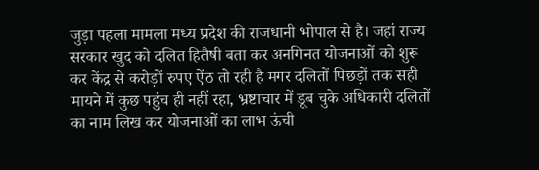जुड़ा पहला मामला मध्य प्रदेश की राजधानी भोपाल से है। जहां राज्य सरकार खुद को दलित हितैषी बता कर अनगिनत योजनाओं को शुरू कर केंद्र से करोड़ों रुपए ऐंठ तो रही है मगर दलितों पिछड़ों तक सही मायने में कुछ पहुंच ही नहीं रहा, भ्रष्टाचार में डूब चुके अधिकारी दलितों का नाम लिख कर योजनाओं का लाभ ऊंची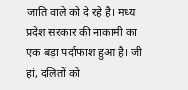जाति वाले को दे रहे है। मध्य प्रदेश सरकार की नाकामी का एक बड़ा पर्दाफाश हुआ है। जी हां, दलितों को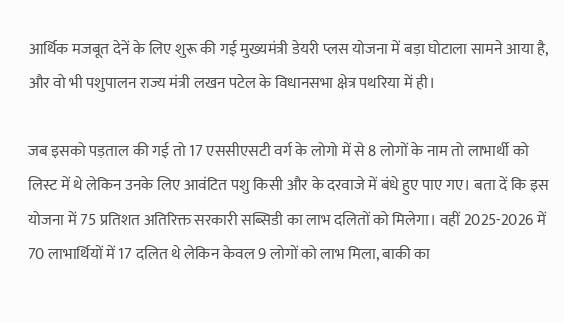आर्थिक मजबूत देनें के लिए शुरू की गई मुख्यमंत्री डेयरी प्लस योजना में बड़ा घोटाला सामने आया है, और वो भी पशुपालन राज्य मंत्री लखन पटेल के विधानसभा क्षेत्र पथरिया में ही।

जब इसको पड़ताल की गई तो 17 एससीएसटी वर्ग के लोगो में से 8 लोगों के नाम तो लाभार्थी को लिस्ट में थे लेकिन उनके लिए आवंटित पशु किसी और के दरवाजे में बंधे हुए पाए गए। बता दें कि इस योजना में 75 प्रतिशत अतिरिक्त सरकारी सब्सिडी का लाभ दलितों को मिलेगा। वहीं 2025-2026 में 70 लाभार्थियों में 17 दलित थे लेकिन केवल 9 लोगों को लाभ मिला, बाकी का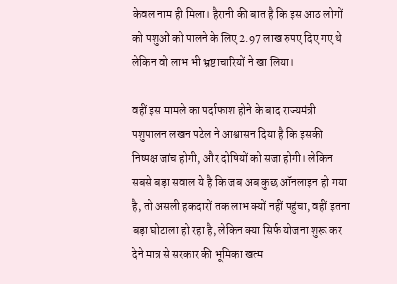केवल नाम ही मिला। हैरानी की बात है कि इस आठ लोगों को पशुओं को पालने के लिए 2.97 लाख रुपए दिए गए थे लेकिन वो लाभ भी भ्रष्टाचारियों ने खा लिया।

वहीं इस मामले का पर्दाफाश होने के बाद राज्यमंत्री पशुपालन लखन पटेल ने आश्वासन दिया है कि इसकी निष्पक्ष जांच होगी, और दोषियों को सजा होगी। लेकिन सबसे बड़ा सवाल ये है कि जब अब कुछ ऑनलाइन हो गया है, तो असली हकदारों तक लाभ क्यों नहीं पहुंचा, वहीं इतना बड़ा घोटाला हो रहा है, लेकिन क्या सिर्फ योजना शुरू कर देने मात्र से सरकार की भूमिका खत्म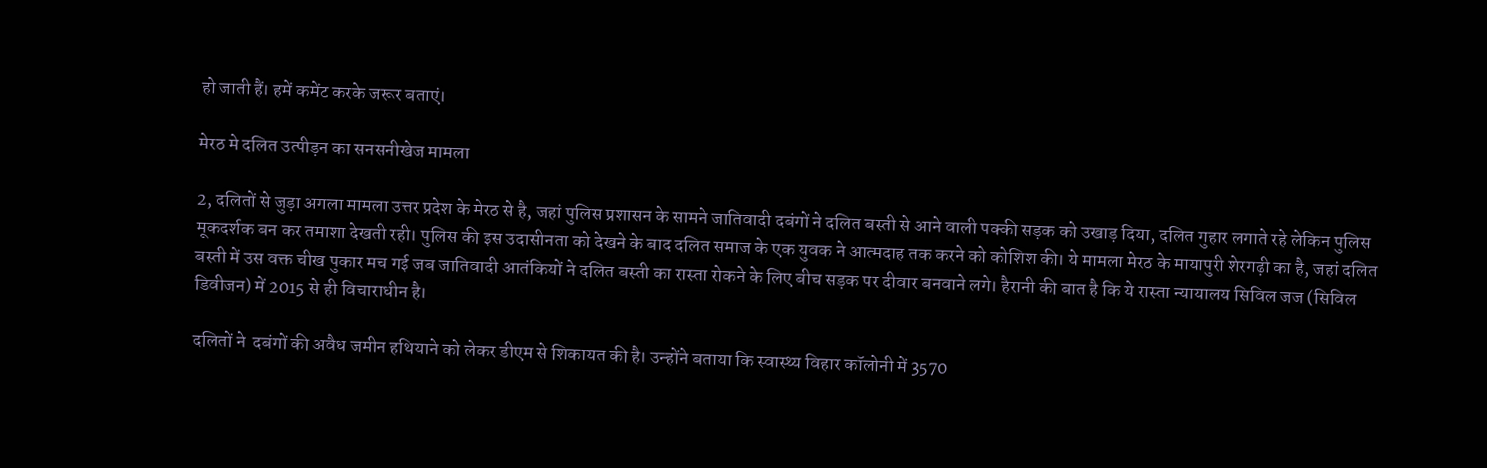हो जाती हैं। हमें कमेंट करके जरूर बताएं।

मेरठ मे दलित उत्पीड़न का सनसनीखेज मामला

2, दलितों से जुड़ा अगला मामला उत्तर प्रदेश के मेरठ से है, जहां पुलिस प्रशासन के सामने जातिवादी दबंगों ने दलित बस्ती से आने वाली पक्की सड़क को उखाड़ दिया, दलित गुहार लगाते रहे लेकिन पुलिस मूकदर्शक बन कर तमाशा देखती रही। पुलिस की इस उदासीनता को देखने के बाद दलित समाज के एक युवक ने आत्मदाह तक करने को कोशिश की। ये मामला मेरठ के मायापुरी शेरगढ़ी का है, जहां दलित बस्ती में उस वक्त चीख पुकार मच गई जब जातिवादी आतंकियों ने दलित बस्ती का रास्ता रोकने के लिए बीच सड़क पर दीवार बनवाने लगे। हैरानी की बात है कि ये रास्ता न्यायालय सिविल जज (सिविल डिवीजन) में 2015 से ही विचाराधीन है।

दलितों ने  दबंगों की अवैध जमीन हथियाने को लेकर डीएम से शिकायत की है। उन्होंने बताया कि स्वास्थ्य विहार कॉलोनी में 3570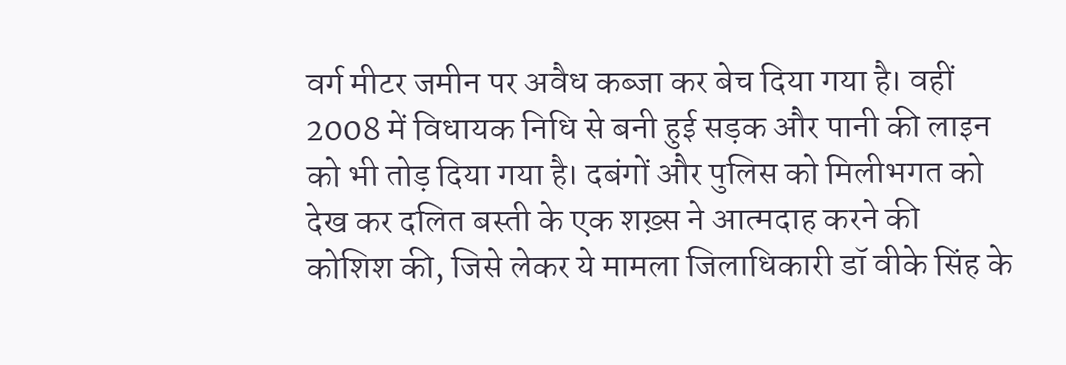वर्ग मीटर जमीन पर अवैध कब्जा कर बेच दिया गया है। वहीं 2008 में विधायक निधि से बनी हुई सड़क और पानी की लाइन को भी तोड़ दिया गया है। दबंगों और पुलिस को मिलीभगत को देख कर दलित बस्ती के एक शख़्स ने आत्मदाह करने की कोशिश की, जिसे लेकर ये मामला जिलाधिकारी डॉ वीके सिंह के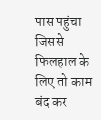पास पहुंचा जिससे फिलहाल के लिए तो काम बंद कर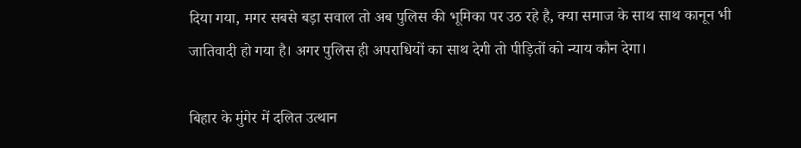दिया गया, मगर सबसे बड़ा सवाल तो अब पुलिस की भूमिका पर उठ रहे है, क्या समाज के साथ साथ कानून भी जातिवादी हो गया है। अगर पुलिस ही अपराधियों का साथ देगी तो पीड़ितों को न्याय कौन देगा।

बिहार के मुंगेर में दलित उत्थान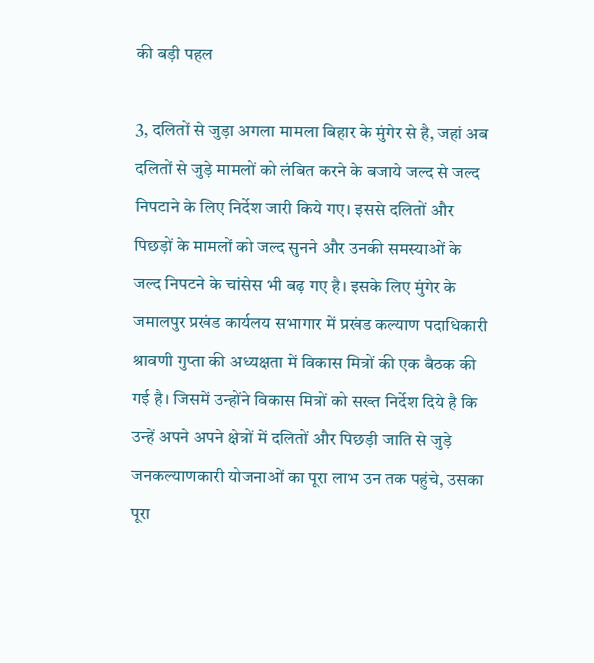की बड़ी पहल

3, दलितों से जुड़ा अगला मामला बिहार के मुंगेर से है, जहां अब दलितों से जुड़े मामलों को लंबित करने के बजाये जल्द से जल्द निपटाने के लिए निर्देश जारी किये गए। इससे दलितों और पिछड़ों के मामलों को जल्द सुनने और उनकी समस्याओं के जल्द निपटने के चांसेस भी बढ़ गए है। इसके लिए मुंगेर के जमालपुर प्रखंड कार्यलय सभागार में प्रखंड कल्याण पदाधिकारी श्रावणी गुप्ता की अध्यक्षता में विकास मित्रों की एक बैठक की गई है। जिसमें उन्होंने विकास मित्रों को सख्त निर्देश दिये है कि उन्हें अपने अपने क्षेत्रों में दलितों और पिछड़ी जाति से जुड़े जनकल्याणकारी योजनाओं का पूरा लाभ उन तक पहुंचे, उसका पूरा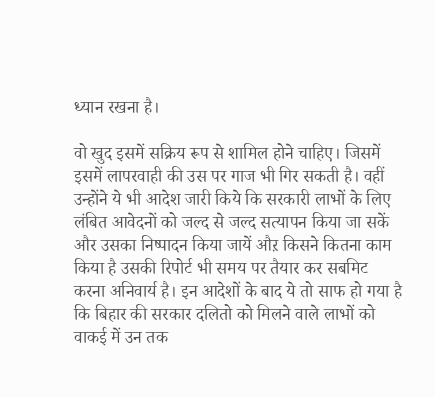ध्यान रखना है।

वो खुद इसमें सक्रिय रूप से शामिल होने चाहिए। जिसमें इसमें लापरवाही की उस पर गाज भी गिर सकती है। वहीं उन्होंने ये भी आदेश जारी किये कि सरकारी लाभों के लिए लंबित आवेदनों को जल्द से जल्द सत्यापन किया जा सकें और उसका निष्पादन किया जायें औऱ किसने कितना काम किया है उसकी रिपोर्ट भी समय पर तैयार कर सबमिट करना अनिवार्य है। इन आदेशों के बाद ये तो साफ हो गया है कि बिहार की सरकार दलितो को मिलने वाले लाभों को वाकई में उन तक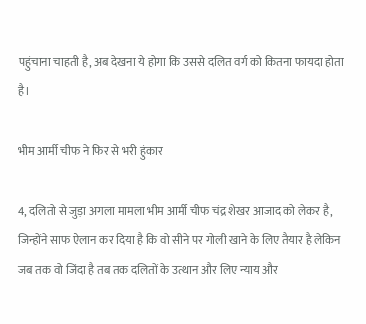पहुंचाना चाहती है, अब देखना ये होगा कि उससे दलित वर्ग को कितना फायदा होता है।

भीम आर्मी चीफ ने फिर से भरी हुंकार

4, दलितो से जुड़ा अगला मामला भीम आर्मी चीफ चंद्र शेखर आजाद को लेकर है, जिन्होंने साफ ऐलान कर दिया है कि वो सीने पर गोली खाने के लिए तैयार है लेकिन जब तक वो जिंदा है तब तक दलितों के उत्थान और लिए न्याय और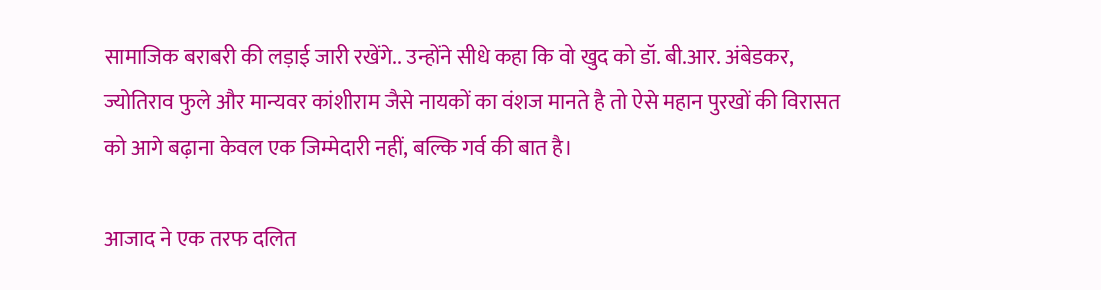सामाजिक बराबरी की लड़ाई जारी रखेंगे.. उन्होंने सीधे कहा कि वो खुद को डॉ. बी.आर. अंबेडकर, ज्योतिराव फुले और मान्यवर कांशीराम जैसे नायकों का वंशज मानते है तो ऐसे महान पुरखों की विरासत को आगे बढ़ाना केवल एक जिम्मेदारी नहीं, बल्कि गर्व की बात है।

आजाद ने एक तरफ दलित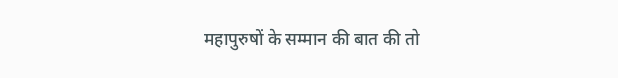महापुरुषों के सम्मान की बात की तो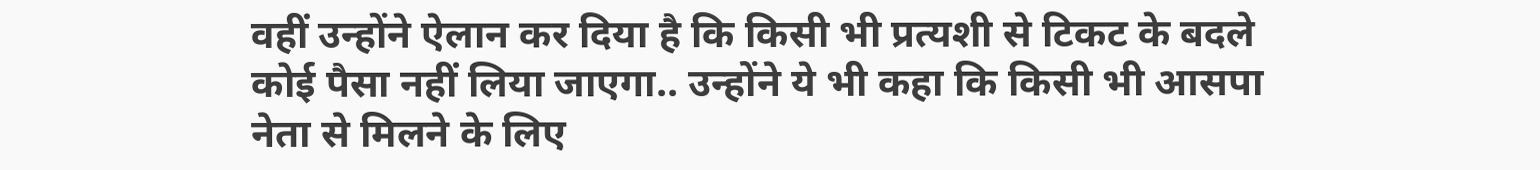वहीं उन्होंने ऐलान कर दिया है कि किसी भी प्रत्यशी से टिकट के बदले कोई पैसा नहीं लिया जाएगा.. उन्होंने ये भी कहा कि किसी भी आसपा नेता से मिलने के लिए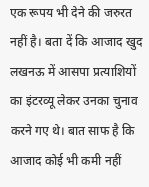एक रूपय भी देने की जरुरत नहीं है। बता दें कि आजाद खुद लखनऊ में आसपा प्रत्याशियों का इंटरव्यू लेकर उनका चुनाव करने गए थे। बात साफ है कि आजाद कोई भी कमी नहीं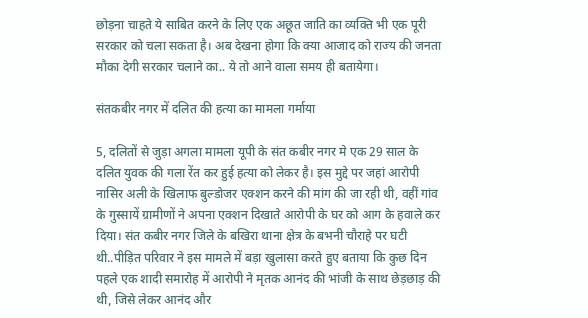छोड़ना चाहते ये साबित करने के लिए एक अछूत जाति का व्यक्ति भी एक पूरी सरकार को चला सकता है। अब देखना होगा कि क्या आजाद को राज्य की जनता मौका देगी सरकार चलाने का.. ये तो आने वाला समय ही बतायेगा।

संतकबीर नगर में दलित की हत्या का मामला गर्माया

5, दलितों से जुड़ा अगला मामला यूपी के संत कबीर नगर मे एक 29 साल के दलित युवक की गला रेंत कर हुई हत्या को लेकर है। इस मुद्दे पर जहां आरोपी नासिर अली के खिलाफ बुल्डोजर एक्शन करने की मांग की जा रही थी, वहीं गांव के गुस्सायें ग्रामीणों ने अपना एक्शन दिखाते आरोपी के घर को आग के हवाले कर दिया। संत कबीर नगर जिले के बखिरा थाना क्षेत्र के बभनी चौराहे पर घटी थी..पीड़ित परिवार ने इस मामले में बड़ा खुलासा करते हुए बताया कि कुछ दिन पहले एक शादी समारोह में आरोपी ने मृतक आनंद की भांजी के साथ छेड़छाड़ की थी, जिसे लेकर आनंद और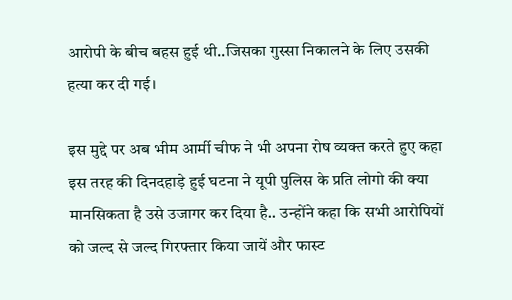आरोपी के बीच बहस हुई थी..जिसका गुस्सा निकालने के लिए उसकी हत्या कर दी गई।

इस मुद्दे पर अब भीम आर्मी चीफ ने भी अपना रोष व्यक्त करते हुए कहा इस तरह की दिनदहाड़े हुई घटना ने यूपी पुलिस के प्रति लोगो की क्या मानसिकता है उसे उजागर कर दिया है.. उन्होंने कहा कि सभी आरोपियों को जल्द से जल्द गिरफ्तार किया जायें और फास्ट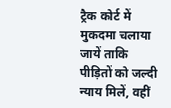ट्रैक कोर्ट में मुकदमा चलाया जायें ताकि पीड़ितों को जल्दी न्याय मिलें, वहीं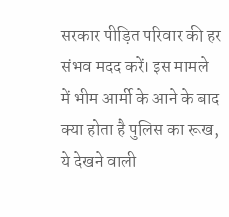सरकार पीड़ित परिवार की हर संभव मदद करें। इस मामले में भीम आर्मी के आने के बाद क्या होता है पुलिस का रूख, ये देखने वाली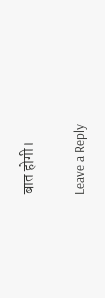बात होगी।

Leave a Reply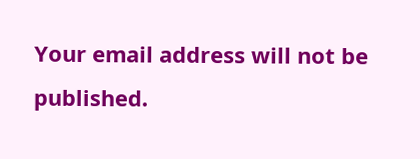Your email address will not be published.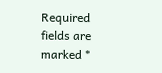Required fields are marked *